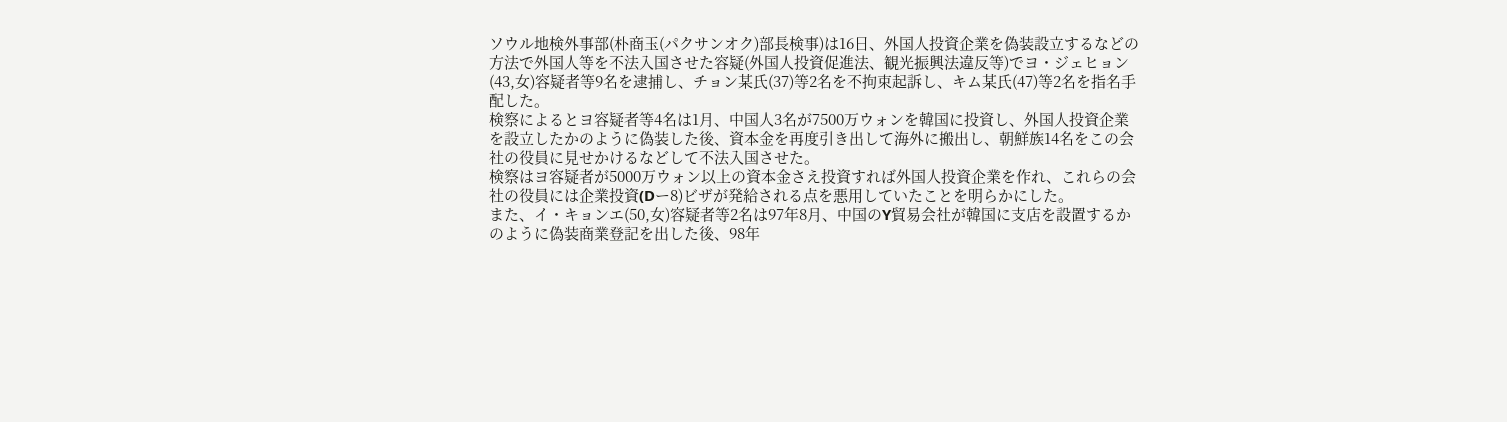ソウル地検外事部(朴商玉(パクサンオク)部長検事)は16日、外国人投資企業を偽装設立するなどの方法で外国人等を不法入国させた容疑(外国人投資促進法、観光振興法違反等)でヨ・ジェヒョン(43,女)容疑者等9名を逮捕し、チョン某氏(37)等2名を不拘束起訴し、キム某氏(47)等2名を指名手配した。
検察によるとヨ容疑者等4名は1月、中国人3名が7500万ウォンを韓国に投資し、外国人投資企業を設立したかのように偽装した後、資本金を再度引き出して海外に搬出し、朝鮮族14名をこの会社の役員に見せかけるなどして不法入国させた。
検察はヨ容疑者が5000万ウォン以上の資本金さえ投資すれば外国人投資企業を作れ、これらの会社の役員には企業投資(Dー8)ビザが発給される点を悪用していたことを明らかにした。
また、イ・キョンエ(50,女)容疑者等2名は97年8月、中国のY貿易会社が韓国に支店を設置するかのように偽装商業登記を出した後、98年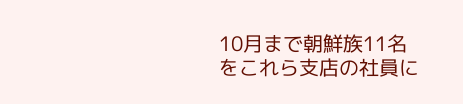10月まで朝鮮族11名をこれら支店の社員に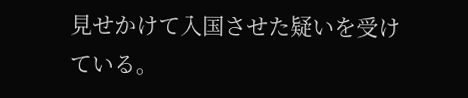見せかけて入国させた疑いを受けている。